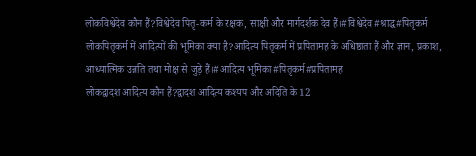लोकविश्वेदेव कौन हैं?विश्वेदेव पितृ-कर्म के रक्षक, साक्षी और मार्गदर्शक देव हैं।#विश्वेदेव#श्राद्ध#पितृकर्म
लोकपितृकर्म में आदित्यों की भूमिका क्या है?आदित्य पितृकर्म में प्रपितामह के अधिष्ठाता हैं और ज्ञान, प्रकाश, आध्यात्मिक उन्नति तथा मोक्ष से जुड़े हैं।#आदित्य भूमिका#पितृकर्म#प्रपितामह
लोकद्वादश आदित्य कौन हैं?द्वादश आदित्य कश्यप और अदिति के 12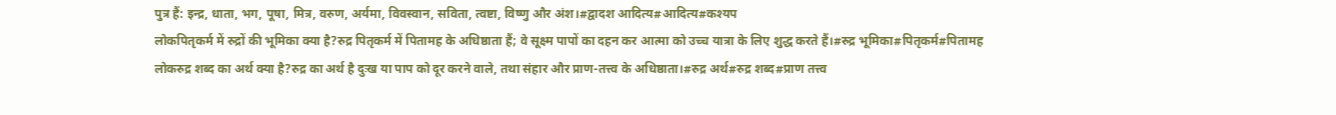पुत्र हैं: इन्द्र, धाता, भग, पूषा, मित्र, वरुण, अर्यमा, विवस्वान, सविता, त्वष्टा, विष्णु और अंश।#द्वादश आदित्य#आदित्य#कश्यप
लोकपितृकर्म में रुद्रों की भूमिका क्या है?रुद्र पितृकर्म में पितामह के अधिष्ठाता हैं; वे सूक्ष्म पापों का दहन कर आत्मा को उच्च यात्रा के लिए शुद्ध करते हैं।#रुद्र भूमिका#पितृकर्म#पितामह
लोकरुद्र शब्द का अर्थ क्या है?रुद्र का अर्थ है दुःख या पाप को दूर करने वाले, तथा संहार और प्राण-तत्त्व के अधिष्ठाता।#रुद्र अर्थ#रुद्र शब्द#प्राण तत्त्व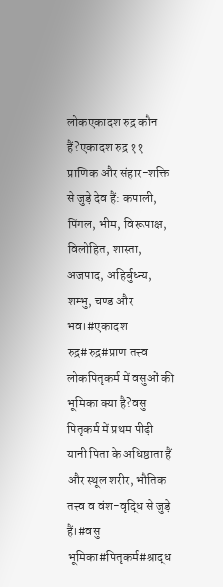लोकएकादश रुद्र कौन हैं?एकादश रुद्र ११ प्राणिक और संहार-शक्ति से जुड़े देव हैं: कपाली, पिंगल, भीम, विरूपाक्ष, विलोहित, शास्ता, अजपाद, अहिर्बुध्न्य, शम्भु, चण्ड और भव।#एकादश रुद्र#रुद्र#प्राण तत्त्व
लोकपितृकर्म में वसुओं की भूमिका क्या है?वसु पितृकर्म में प्रथम पीढ़ी यानी पिता के अधिष्ठाता हैं और स्थूल शरीर, भौतिक तत्त्व व वंश-वृद्धि से जुड़े हैं।#वसु भूमिका#पितृकर्म#श्राद्ध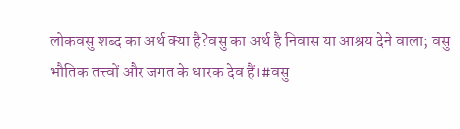लोकवसु शब्द का अर्थ क्या है?वसु का अर्थ है निवास या आश्रय देने वाला; वसु भौतिक तत्त्वों और जगत के धारक देव हैं।#वसु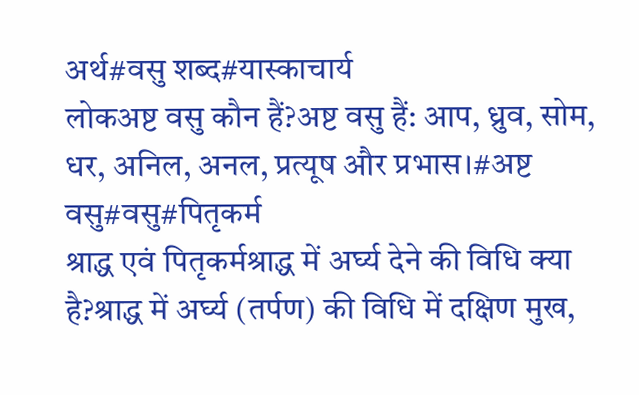अर्थ#वसु शब्द#यास्काचार्य
लोकअष्ट वसु कौन हैं?अष्ट वसु हैं: आप, ध्रुव, सोम, धर, अनिल, अनल, प्रत्यूष और प्रभास।#अष्ट वसु#वसु#पितृकर्म
श्राद्ध एवं पितृकर्मश्राद्ध में अर्घ्य देने की विधि क्या है?श्राद्ध में अर्घ्य (तर्पण) की विधि में दक्षिण मुख,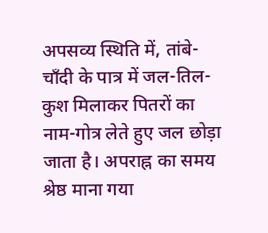अपसव्य स्थिति में, तांबे-चाँदी के पात्र में जल-तिल-कुश मिलाकर पितरों का नाम-गोत्र लेते हुए जल छोड़ा जाता है। अपराह्न का समय श्रेष्ठ माना गया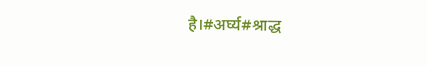है।#अर्घ्य#श्राद्ध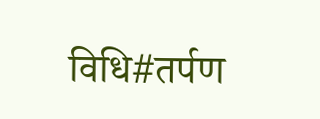विधि#तर्पण